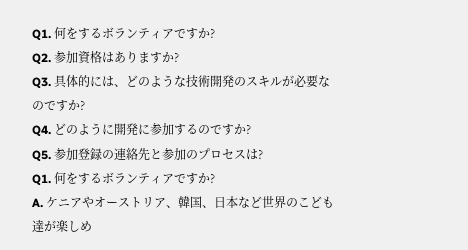Q1. 何をするボランティアですか?
Q2. 参加資格はありますか?
Q3. 具体的には、どのような技術開発のスキルが必要なのですか?
Q4. どのように開発に参加するのですか?
Q5. 参加登録の連絡先と参加のプロセスは?
Q1. 何をするボランティアですか?
A. ケニアやオーストリア、韓国、日本など世界のこども達が楽しめ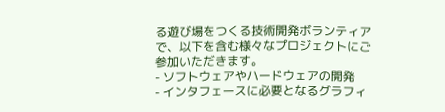る遊び場をつくる技術開発ボランティアで、以下を含む様々なプロジェクトにご参加いただきます。
- ソフトウェアやハードウェアの開発
- インタフェースに必要となるグラフィ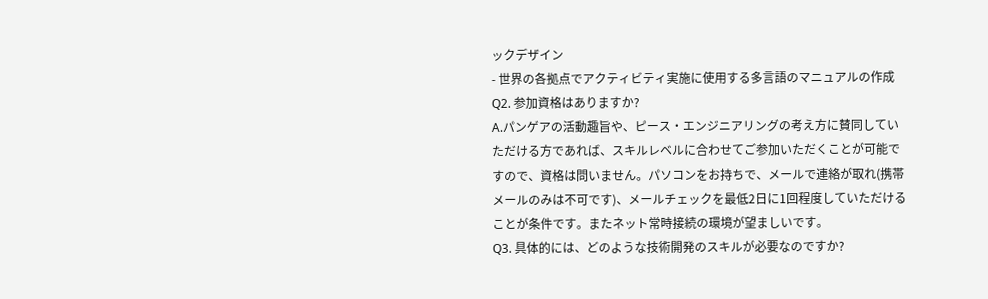ックデザイン
- 世界の各拠点でアクティビティ実施に使用する多言語のマニュアルの作成
Q2. 参加資格はありますか?
A.パンゲアの活動趣旨や、ピース・エンジニアリングの考え方に賛同していただける方であれば、スキルレベルに合わせてご参加いただくことが可能ですので、資格は問いません。パソコンをお持ちで、メールで連絡が取れ(携帯メールのみは不可です)、メールチェックを最低2日に1回程度していただけることが条件です。またネット常時接続の環境が望ましいです。
Q3. 具体的には、どのような技術開発のスキルが必要なのですか?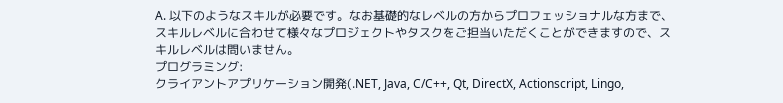A. 以下のようなスキルが必要です。なお基礎的なレベルの方からプロフェッショナルな方まで、スキルレベルに合わせて様々なプロジェクトやタスクをご担当いただくことができますので、スキルレベルは問いません。
プログラミング:
クライアントアプリケーション開発(.NET, Java, C/C++, Qt, DirectX, Actionscript, Lingo,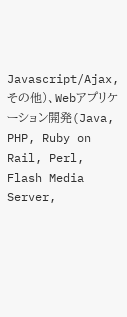Javascript/Ajax, その他)、Webアプリケーション開発(Java, PHP, Ruby on Rail, Perl, Flash Media Server,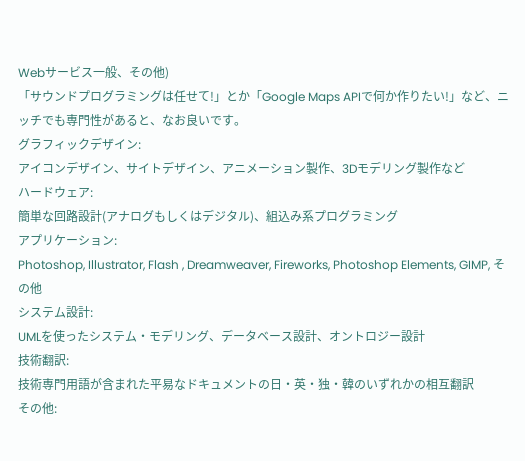Webサービス一般、その他)
「サウンドプログラミングは任せて!」とか「Google Maps APIで何か作りたい!」など、ニッチでも専門性があると、なお良いです。
グラフィックデザイン:
アイコンデザイン、サイトデザイン、アニメーション製作、3Dモデリング製作など
ハードウェア:
簡単な回路設計(アナログもしくはデジタル)、組込み系プログラミング
アプリケーション:
Photoshop, Illustrator, Flash , Dreamweaver, Fireworks, Photoshop Elements, GIMP, その他
システム設計:
UMLを使ったシステム・モデリング、データベース設計、オントロジー設計
技術翻訳:
技術専門用語が含まれた平易なドキュメントの日・英・独・韓のいずれかの相互翻訳
その他: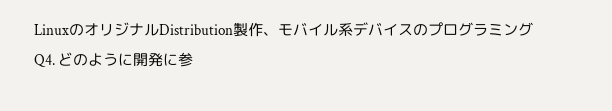LinuxのオリジナルDistribution製作、モバイル系デバイスのプログラミング
Q4. どのように開発に参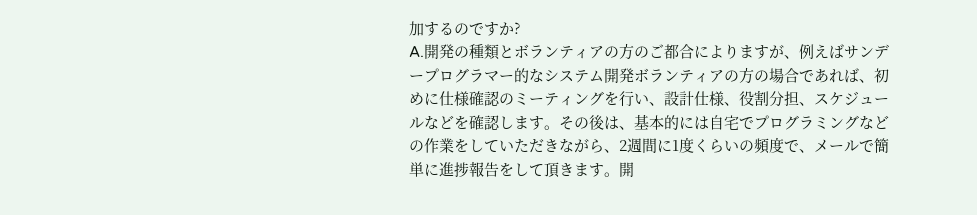加するのですか?
A.開発の種類とボランティアの方のご都合によりますが、例えばサンデープログラマー的なシステム開発ボランティアの方の場合であれば、初めに仕様確認のミーティングを行い、設計仕様、役割分担、スケジュールなどを確認します。その後は、基本的には自宅でプログラミングなどの作業をしていただきながら、2週間に1度くらいの頻度で、メールで簡単に進捗報告をして頂きます。開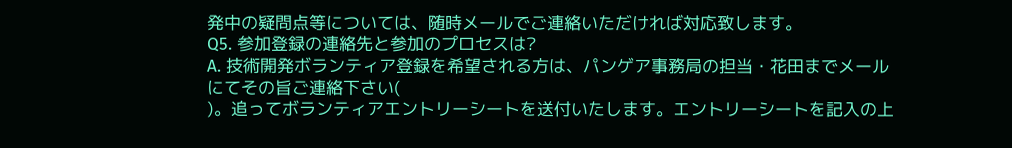発中の疑問点等については、随時メールでご連絡いただければ対応致します。
Q5. 参加登録の連絡先と参加のプロセスは?
A. 技術開発ボランティア登録を希望される方は、パンゲア事務局の担当・花田までメールにてその旨ご連絡下さい(
)。追ってボランティアエントリーシートを送付いたします。エントリーシートを記入の上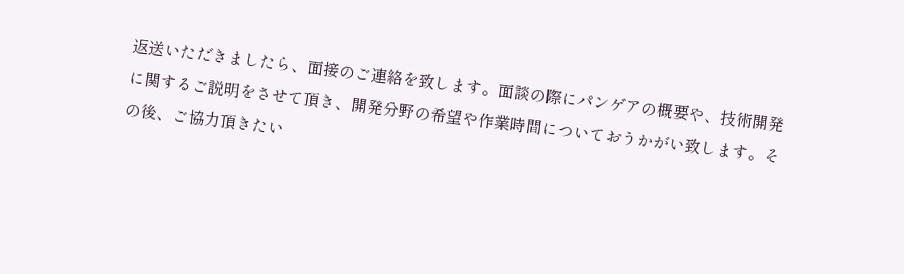返送いただきましたら、面接のご連絡を致します。面談の際にパンゲアの概要や、技術開発に関するご説明をさせて頂き、開発分野の希望や作業時間についておうかがい致します。その後、ご協力頂きたい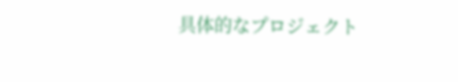具体的なプロジェクト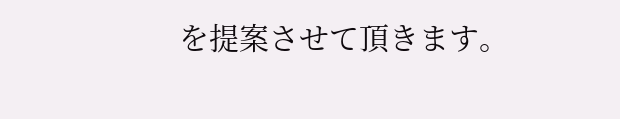を提案させて頂きます。